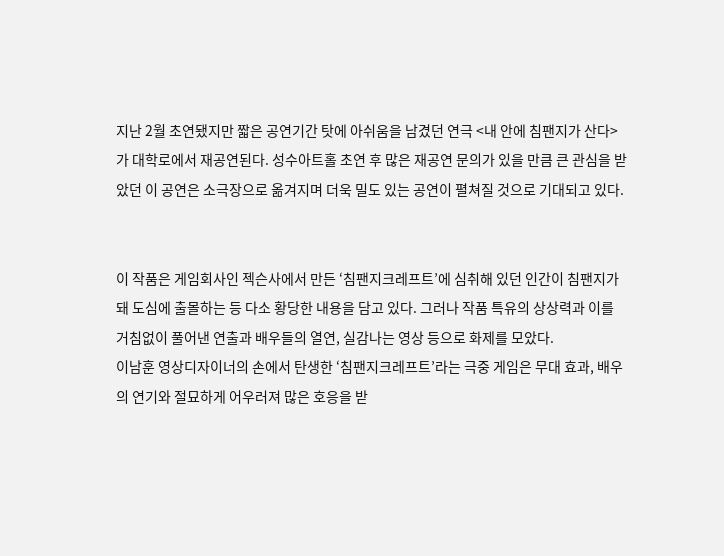지난 2월 초연됐지만 짧은 공연기간 탓에 아쉬움을 남겼던 연극 <내 안에 침팬지가 산다>가 대학로에서 재공연된다. 성수아트홀 초연 후 많은 재공연 문의가 있을 만큼 큰 관심을 받았던 이 공연은 소극장으로 옮겨지며 더욱 밀도 있는 공연이 펼쳐질 것으로 기대되고 있다.


이 작품은 게임회사인 젝슨사에서 만든 ‘침팬지크레프트’에 심취해 있던 인간이 침팬지가 돼 도심에 출몰하는 등 다소 황당한 내용을 담고 있다. 그러나 작품 특유의 상상력과 이를 거침없이 풀어낸 연출과 배우들의 열연, 실감나는 영상 등으로 화제를 모았다.
이남훈 영상디자이너의 손에서 탄생한 ‘침팬지크레프트’라는 극중 게임은 무대 효과, 배우의 연기와 절묘하게 어우러져 많은 호응을 받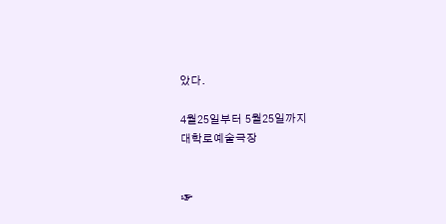았다.

4월25일부터 5월25일까지
대학로예술극장


☞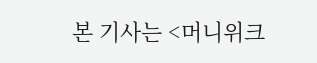본 기사는 <머니위크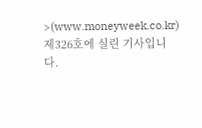>(www.moneyweek.co.kr) 제326호에 실린 기사입니다.